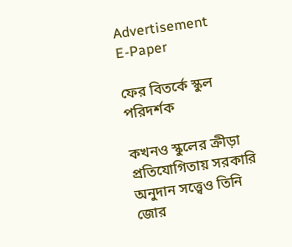Advertisement
E-Paper

ফের বিতর্কে স্কুল পরিদর্শক

কখনও স্কুলের ক্রীড়া প্রতিযোগিতায় সরকারি অনুদান সত্ত্বেও তিনি জোর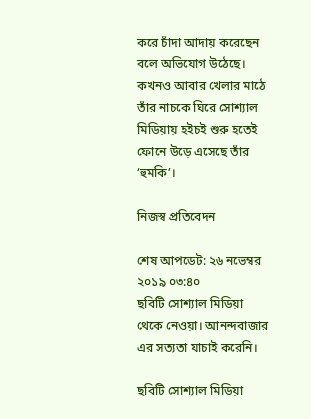করে চাঁদা আদায় করেছেন বলে অভিযোগ উঠেছে। কখনও আবার খেলার মাঠে তাঁর নাচকে ঘিরে সোশ্যাল মিডিয়ায় হইচই শুরু হতেই ফোনে উড়ে এসেছে তাঁর ‘হুমকি’।

নিজস্ব প্রতিবেদন

শেষ আপডেট: ২৬ নভেম্বর ২০১৯ ০৩:৪০
ছবিটি সোশ্যাল মিডিয়া থেকে নেওয়া। আনন্দবাজার এর সত্যতা যাচাই করেনি।

ছবিটি সোশ্যাল মিডিয়া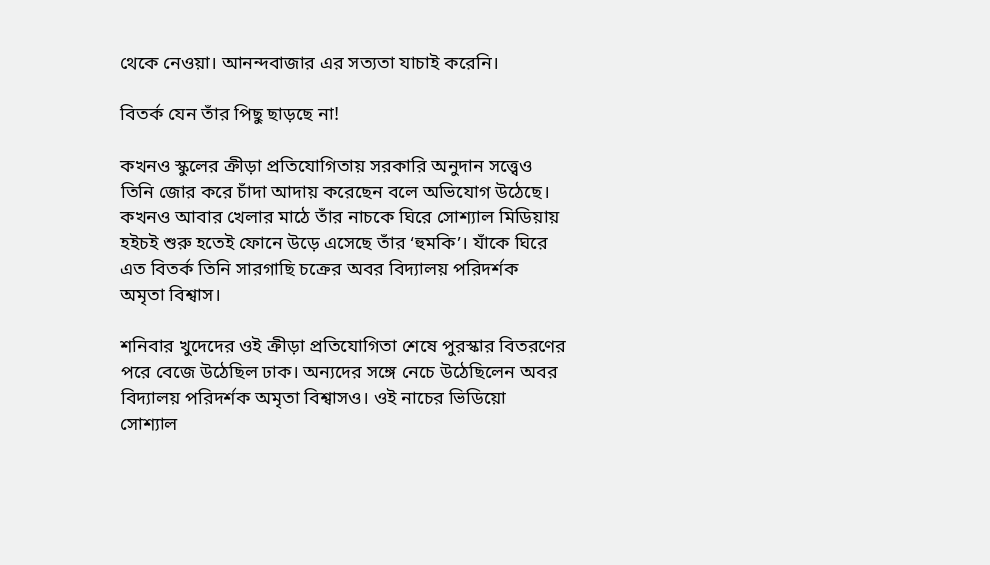থেকে নেওয়া। আনন্দবাজার এর সত্যতা যাচাই করেনি।

বিতর্ক যেন তাঁর পিছু ছাড়ছে না!

কখনও স্কুলের ক্রীড়া প্রতিযোগিতায় সরকারি অনুদান সত্ত্বেও তিনি জোর করে চাঁদা আদায় করেছেন বলে অভিযোগ উঠেছে। কখনও আবার খেলার মাঠে তাঁর নাচকে ঘিরে সোশ্যাল মিডিয়ায় হইচই শুরু হতেই ফোনে উড়ে এসেছে তাঁর ‘হুমকি’। যাঁকে ঘিরে এত বিতর্ক তিনি সারগাছি চক্রের অবর বিদ্যালয় পরিদর্শক অমৃতা বিশ্বাস।

শনিবার খুদেদের ওই ক্রীড়া প্রতিযোগিতা শেষে পুরস্কার বিতরণের পরে বেজে উঠেছিল ঢাক। অন্যদের সঙ্গে নেচে উঠেছিলেন অবর বিদ্যালয় পরিদর্শক অমৃতা বিশ্বাসও। ওই নাচের ভিডিয়ো সোশ্যাল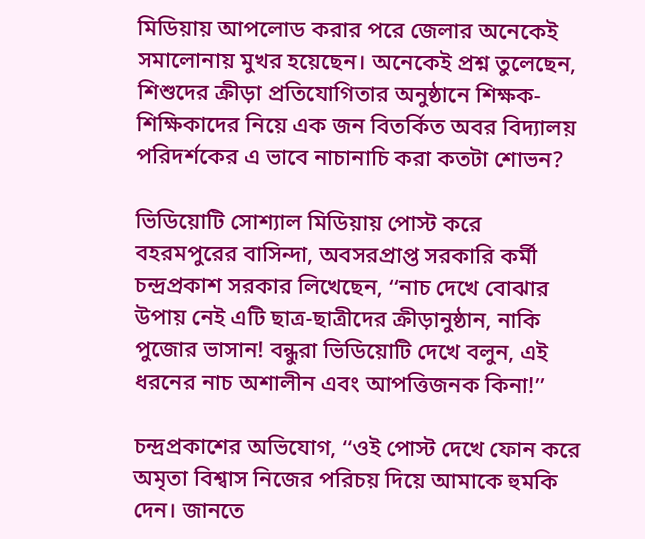মিডিয়ায় আপলোড করার পরে জেলার অনেকেই সমালোনায় মুখর হয়েছেন। অনেকেই প্রশ্ন তুলেছেন, শিশুদের ক্রীড়া প্রতিযোগিতার অনুষ্ঠানে শিক্ষক-শিক্ষিকাদের নিয়ে এক জন বিতর্কিত অবর বিদ্যালয় পরিদর্শকের এ ভাবে নাচানাচি করা কতটা শোভন?

ভিডিয়োটি সোশ্যাল মিডিয়ায় পোস্ট করে বহরমপুরের বাসিন্দা, অবসরপ্রাপ্ত সরকারি কর্মী চন্দ্রপ্রকাশ সরকার লিখেছেন, ‘‘নাচ দেখে বোঝার উপায় নেই এটি ছাত্র-ছাত্রীদের ক্রীড়ানুষ্ঠান, নাকি পুজোর ভাসান! বন্ধুরা ভিডিয়োটি দেখে বলুন, এই ধরনের নাচ অশালীন এবং আপত্তিজনক কিনা!’’

চন্দ্রপ্রকাশের অভিযোগ, ‘‘ওই পোস্ট দেখে ফোন করে অমৃতা বিশ্বাস নিজের পরিচয় দিয়ে আমাকে হুমকি দেন। জানতে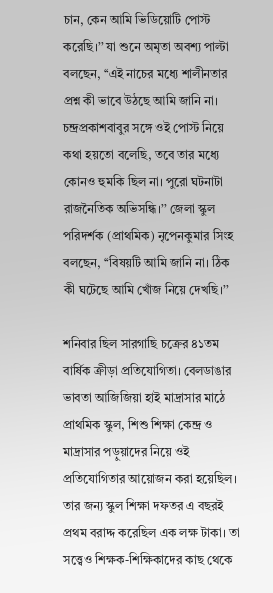চান, কেন আমি ভিডিয়োটি পোস্ট করেছি।’’ যা শুনে অমৃতা অবশ্য পাল্টা বলছেন, ‘‘এই নাচের মধ্যে শালীনতার প্রশ্ন কী ভাবে উঠছে আমি জানি না। চন্দ্রপ্রকাশবাবুর সঙ্গে ওই পোস্ট নিয়ে কথা হয়তো বলেছি, তবে তার মধ্যে কোনও হুমকি ছিল না। পুরো ঘটনাটা রাজনৈতিক অভিসন্ধি।’’ জেলা স্কুল পরিদর্শক (প্রাথমিক) নৃপেনকুমার সিংহ বলছেন, ‘‘বিষয়টি আমি জানি না। ঠিক কী ঘটেছে আমি খোঁজ নিয়ে দেখছি।’’

শনিবার ছিল সারগাছি চক্রের ৪১তম বার্ষিক ক্রীড়া প্রতিযোগিতা। বেলডাঙার ভাবতা আজিজিয়া হাই মাদ্রাসার মাঠে প্রাথমিক স্কুল, শিশু শিক্ষা কেন্দ্র ও মাদ্রাসার পড়ুয়াদের নিয়ে ওই প্রতিযোগিতার আয়োজন করা হয়েছিল। তার জন্য স্কুল শিক্ষা দফতর এ বছরই প্রথম বরাদ্দ করেছিল এক লক্ষ টাকা। তা সত্ত্বেও শিক্ষক-শিক্ষিকাদের কাছ থেকে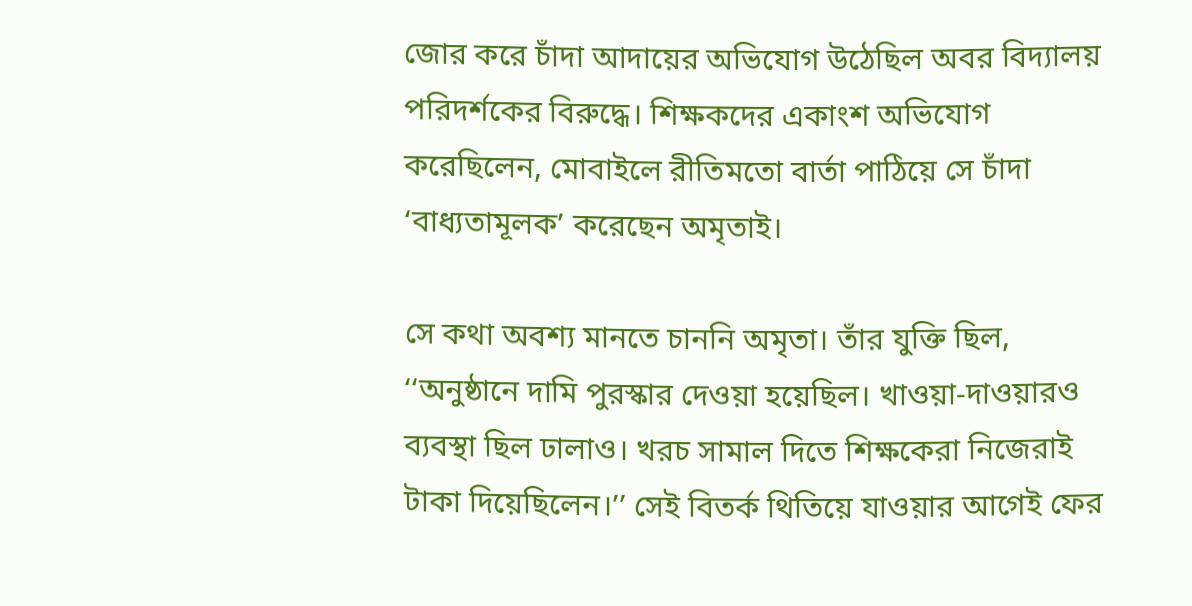জোর করে চাঁদা আদায়ের অভিযোগ উঠেছিল অবর বিদ্যালয় পরিদর্শকের বিরুদ্ধে। শিক্ষকদের একাংশ অভিযোগ করেছিলেন, মোবাইলে রীতিমতো বার্তা পাঠিয়ে সে চাঁদা ‘বাধ্যতামূলক’ করেছেন অমৃতাই।

সে কথা অবশ্য মানতে চাননি অমৃতা। তাঁর যুক্তি ছিল, ‘‘অনুষ্ঠানে দামি পুরস্কার দেওয়া হয়েছিল। খাওয়া-দাওয়ারও ব্যবস্থা ছিল ঢালাও। খরচ সামাল দিতে শিক্ষকেরা নিজেরাই টাকা দিয়েছিলেন।’’ সেই বিতর্ক থিতিয়ে যাওয়ার আগেই ফের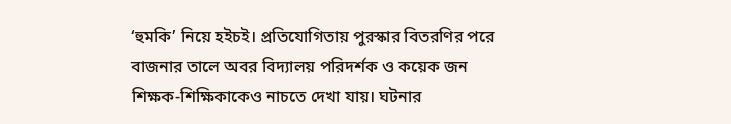‘হুমকি’ নিয়ে হইচই। প্রতিযোগিতায় পুরস্কার বিতরণির পরে বাজনার তালে অবর বিদ্যালয় পরিদর্শক ও কয়েক জন শিক্ষক-শিক্ষিকাকেও নাচতে দেখা যায়। ঘটনার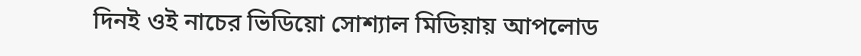দিনই ওই নাচের ভিডিয়ো সোশ্যাল মিডিয়ায় আপলোড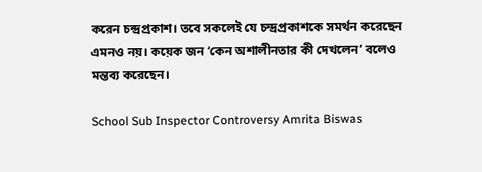করেন চন্দ্রপ্রকাশ। তবে সকলেই যে চন্দ্রপ্রকাশকে সমর্থন করেছেন এমনও নয়। কয়েক জন ‘কেন অশালীনতার কী দেখলেন’ বলেও মন্তব্য করেছেন।

School Sub Inspector Controversy Amrita Biswas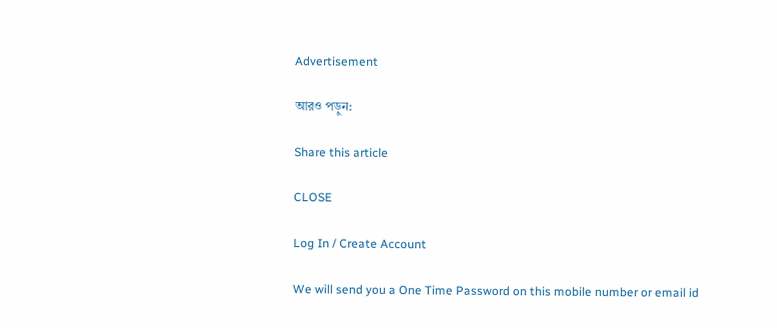Advertisement

আরও পড়ুন:

Share this article

CLOSE

Log In / Create Account

We will send you a One Time Password on this mobile number or email id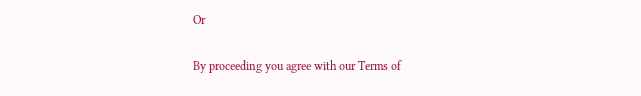Or

By proceeding you agree with our Terms of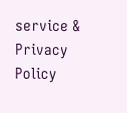service & Privacy Policy